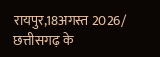रायपुर,18अगस्त 2026/ छत्तीसगढ़ के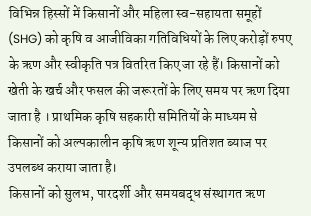विभिन्न हिस्सों में किसानों और महिला स्व-सहायता समूहों (SHG) को कृषि व आजीविका गतिविधियों के लिए करोड़ों रुपए के ऋण और स्वीकृति पत्र वितरित किए जा रहे हैं। किसानों को खेती के खर्च और फसल की जरूरतों के लिए समय पर ऋण दिया जाता है । प्राथमिक कृषि सहकारी समितियों के माध्यम से किसानों को अल्पकालीन कृषि ऋण शून्य प्रतिशत ब्याज पर उपलब्ध कराया जाता है।
किसानों को सुलभ, पारदर्शी और समयबद्ध संस्थागत ऋण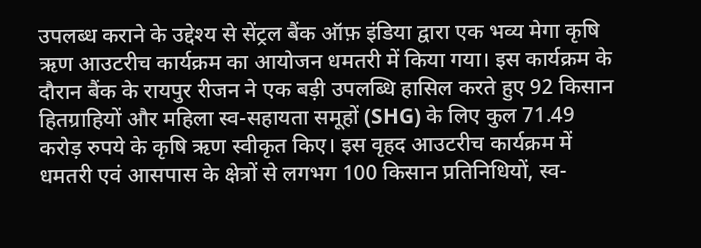उपलब्ध कराने के उद्देश्य से सेंट्रल बैंक ऑफ़ इंडिया द्वारा एक भव्य मेगा कृषि ऋण आउटरीच कार्यक्रम का आयोजन धमतरी में किया गया। इस कार्यक्रम के दौरान बैंक के रायपुर रीजन ने एक बड़ी उपलब्धि हासिल करते हुए 92 किसान हितग्राहियों और महिला स्व-सहायता समूहों (SHG) के लिए कुल 71.49 करोड़ रुपये के कृषि ऋण स्वीकृत किए। इस वृहद आउटरीच कार्यक्रम में धमतरी एवं आसपास के क्षेत्रों से लगभग 100 किसान प्रतिनिधियों, स्व-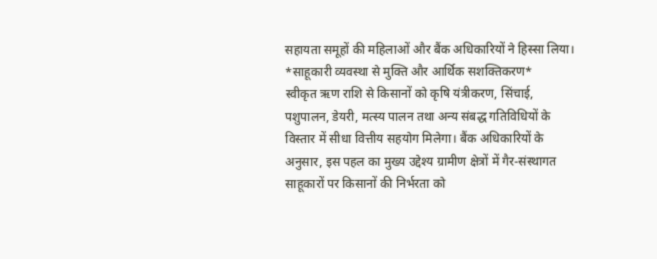सहायता समूहों की महिलाओं और बैंक अधिकारियों ने हिस्सा लिया।
*साहूकारी व्यवस्था से मुक्ति और आर्थिक सशक्तिकरण*
स्वीकृत ऋण राशि से किसानों को कृषि यंत्रीकरण, सिंचाई, पशुपालन, डेयरी, मत्स्य पालन तथा अन्य संबद्ध गतिविधियों के विस्तार में सीधा वित्तीय सहयोग मिलेगा। बैंक अधिकारियों के अनुसार, इस पहल का मुख्य उद्देश्य ग्रामीण क्षेत्रों में गैर-संस्थागत साहूकारों पर किसानों की निर्भरता को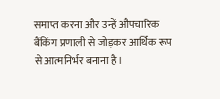समाप्त करना और उन्हें औपचारिक बैंकिंग प्रणाली से जोड़कर आर्थिक रूप से आत्मनिर्भर बनाना है।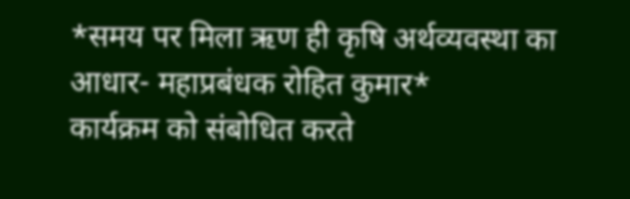*समय पर मिला ऋण ही कृषि अर्थव्यवस्था का आधार- महाप्रबंधक रोहित कुमार*
कार्यक्रम को संबोधित करते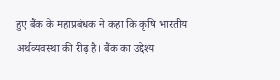हुए बैंक के महाप्रबंधक ने कहा कि कृषि भारतीय अर्थव्यवस्था की रीढ़ है। बैंक का उद्देश्य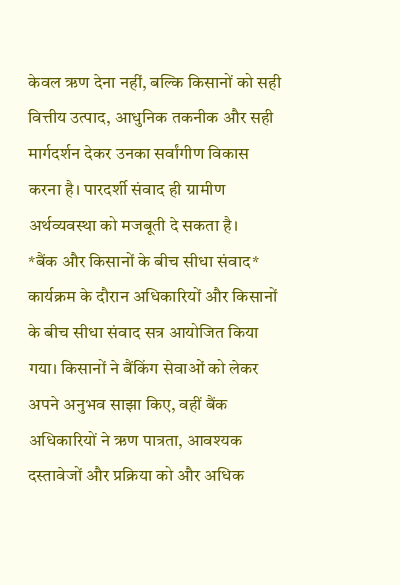केवल ऋण देना नहीं, बल्कि किसानों को सही वित्तीय उत्पाद, आधुनिक तकनीक और सही मार्गदर्शन देकर उनका सर्वांगीण विकास करना है। पारदर्शी संवाद ही ग्रामीण अर्थव्यवस्था को मजबूती दे सकता है।
*बैंक और किसानों के बीच सीधा संवाद*
कार्यक्रम के दौरान अधिकारियों और किसानों के बीच सीधा संवाद सत्र आयोजित किया गया। किसानों ने बैंकिंग सेवाओं को लेकर अपने अनुभव साझा किए, वहीं बैंक अधिकारियों ने ऋण पात्रता, आवश्यक दस्तावेजों और प्रक्रिया को और अधिक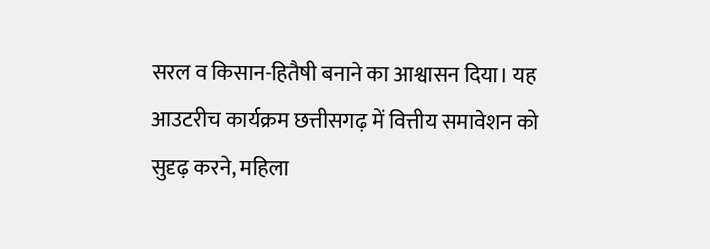सरल व किसान-हितैषी बनाने का आश्वासन दिया। यह आउटरीच कार्यक्रम छत्तीसगढ़ में वित्तीय समावेशन को सुदृढ़ करने, महिला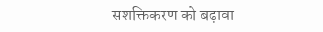सशक्तिकरण को बढ़ावा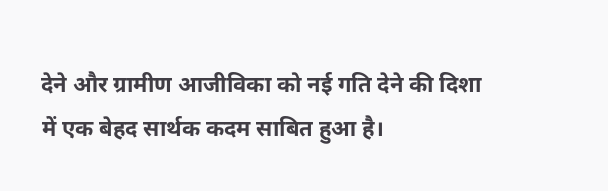देने और ग्रामीण आजीविका को नई गति देने की दिशा में एक बेहद सार्थक कदम साबित हुआ है।